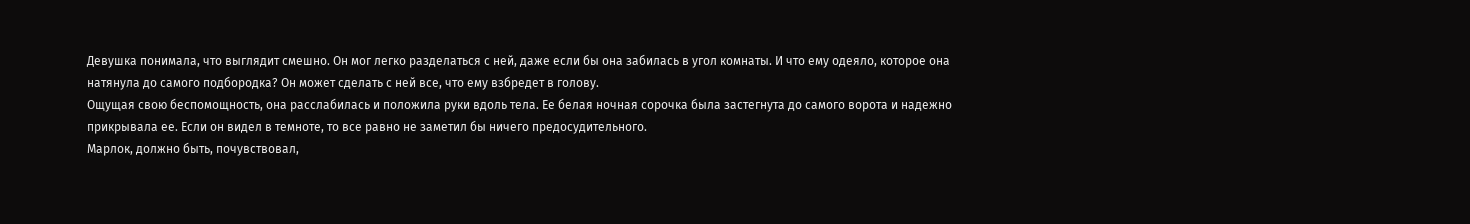Девушка понимала, что выглядит смешно. Он мог легко разделаться с ней, даже если бы она забилась в угол комнаты. И что ему одеяло, которое она натянула до самого подбородка? Он может сделать с ней все, что ему взбредет в голову.
Ощущая свою беспомощность, она расслабилась и положила руки вдоль тела. Ее белая ночная сорочка была застегнута до самого ворота и надежно прикрывала ее. Если он видел в темноте, то все равно не заметил бы ничего предосудительного.
Марлок, должно быть, почувствовал,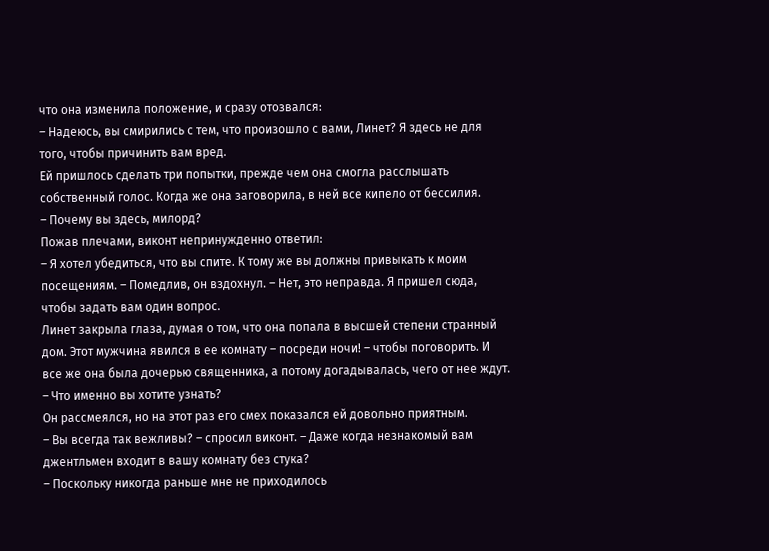что она изменила положение, и сразу отозвался:
– Надеюсь, вы смирились с тем, что произошло с вами, Линет? Я здесь не для того, чтобы причинить вам вред.
Ей пришлось сделать три попытки, прежде чем она смогла расслышать собственный голос. Когда же она заговорила, в ней все кипело от бессилия.
– Почему вы здесь, милорд?
Пожав плечами, виконт непринужденно ответил:
– Я хотел убедиться, что вы спите. К тому же вы должны привыкать к моим посещениям. – Помедлив, он вздохнул. – Нет, это неправда. Я пришел сюда, чтобы задать вам один вопрос.
Линет закрыла глаза, думая о том, что она попала в высшей степени странный дом. Этот мужчина явился в ее комнату – посреди ночи! – чтобы поговорить. И все же она была дочерью священника, а потому догадывалась, чего от нее ждут.
– Что именно вы хотите узнать?
Он рассмеялся, но на этот раз его смех показался ей довольно приятным.
– Вы всегда так вежливы? – спросил виконт. – Даже когда незнакомый вам джентльмен входит в вашу комнату без стука?
– Поскольку никогда раньше мне не приходилось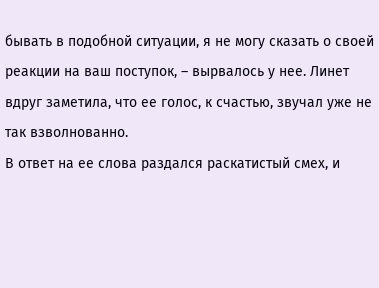бывать в подобной ситуации, я не могу сказать о своей реакции на ваш поступок, – вырвалось у нее. Линет вдруг заметила, что ее голос, к счастью, звучал уже не так взволнованно.
В ответ на ее слова раздался раскатистый смех, и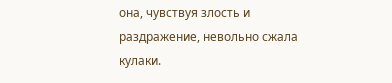она, чувствуя злость и раздражение, невольно сжала кулаки.